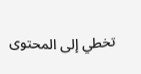تخطي إلى المحتوى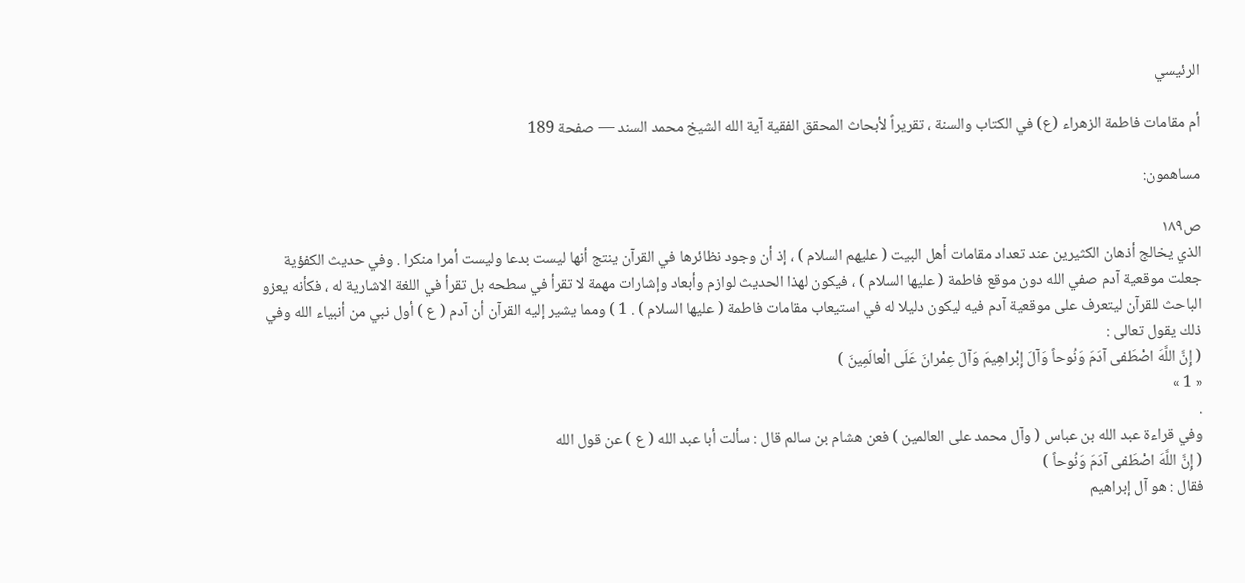الرئيسي

أم مقامات فاطمة الزهراء (ع) في الكتاب والسنة ، تقريراً لأبحاث المحقق الفقية آية الله الشيخ محمد السند — صفحة 189

مساهمون:

ص١٨٩
الذي يخالج أذهان الكثيرين عند تعداد مقامات أهل البيت ( عليهم السلام ) ، إذ أن وجود نظائرها في القرآن ينتج أنها ليست بدعا وليست أمرا منكرا . وفي حديث الكفؤية جعلت موقعية آدم صفي الله دون موقع فاطمة ( عليها السلام ) ، فيكون لهذا الحديث لوازم وأبعاد وإشارات مهمة لا تقرأ في سطحه بل تقرأ في اللغة الاشارية له ، فكأنه يعزو الباحث للقرآن ليتعرف على موقعية آدم فيه ليكون دليلا له في استيعاب مقامات فاطمة ( عليها السلام ) . 1 ) ومما يشير إليه القرآن أن آدم ( ع ) أول نبي من أنبياء الله وفي ذلك يقول تعالى :
( إِنَّ اللَّهَ اصْطَفى آدَمَ وَنُوحاً وَآلَ إِبْراهِيمَ وَآلَ عِمْرانَ عَلَى الْعالَمِينَ )
« 1 »
.
وفي قراءة عبد الله بن عباس ( وآل محمد على العالمين ) فعن هشام بن سالم قال : سألت أبا عبد الله ( ع ) عن قول الله
( إِنَّ اللَّهَ اصْطَفى آدَمَ وَنُوحاً )
فقال : هو آل إبراهيم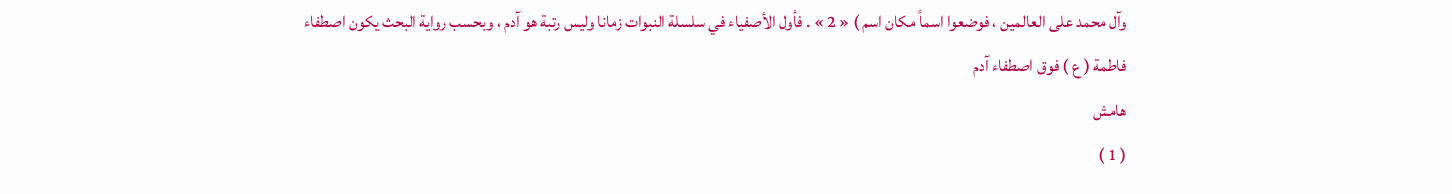وآل محمد على العالمين ، فوضعوا اسماً مكان اسم ) « 2 » . فأول الأصفياء في سلسلة النبوات زمانا وليس رتبة هو آدم ، وبحسب رواية البحث يكون اصطفاء فاطمة ( ع ) فوق اصطفاء آدم
هامش
( 1 )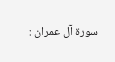سورة آل عمران :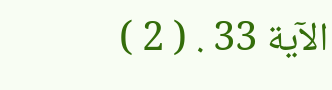الآية 33 . ( 2 )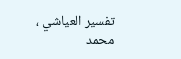تفسير العياشي ، محمد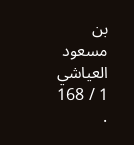بن مسعود العياشي 1 / 168 .